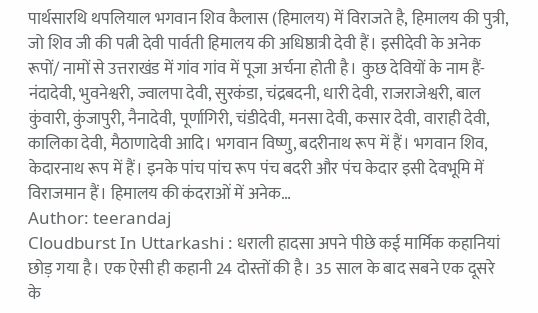पार्थसारथि थपलियाल भगवान शिव कैलास (हिमालय) में विराजते है, हिमालय की पुत्री, जो शिव जी की पत्नी देवी पार्वती हिमालय की अधिष्ठात्री देवी हैं। इसीदेवी के अनेक रूपों/ नामों से उत्तराखंड में गांव गांव में पूजा अर्चना होती है। कुछ देवियों के नाम हैं- नंदादेवी, भुवनेश्वरी, ज्वालपा देवी, सुरकंडा, चंद्रबदनी, धारी देवी, राजराजेश्वरी, बाल कुंवारी, कुंजापुरी, नैनादेवी, पूर्णागिरी, चंडीदेवी, मनसा देवी, कसार देवी, वाराही देवी, कालिका देवी, मैठाणादेवी आदि। भगवान विष्णु, बदरीनाथ रूप में हैं। भगवान शिव, केदारनाथ रूप में हैं। इनके पांच पांच रूप पंच बदरी और पंच केदार इसी देवभूमि में विराजमान हैं। हिमालय की कंदराओं में अनेक…
Author: teerandaj
Cloudburst In Uttarkashi : धराली हादसा अपने पीछे कई मार्मिक कहानियां छोड़ गया है। एक ऐसी ही कहानी 24 दोस्तों की है। 35 साल के बाद सबने एक दूसरे के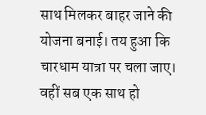साथ मिलकर बाहर जाने की योजना बनाई। तय हुआ कि चारधाम यात्रा पर चला जाए। वहीं सब एक साथ हो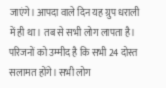जाएंगे। आपदा वाले दिन यह ग्रुप धराली में ही था। तब से सभी लोग लापता है। परिजनों को उम्मीद है कि सभी 24 दोस्त सलामत होंगे। सभी लोग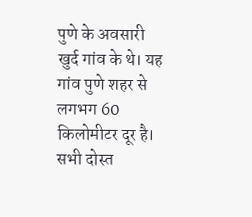पुणे के अवसारी खुर्द गांव के थे। यह गांव पुणे शहर से लगभग 60 किलोमीटर दूर है। सभी दोस्त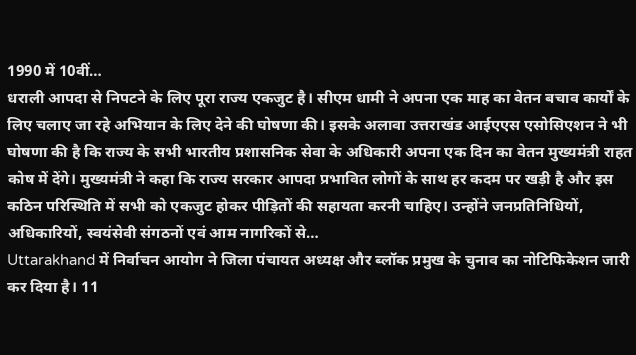1990 में 10वीं…
धराली आपदा से निपटने के लिए पूरा राज्य एकजुट है। सीएम धामी ने अपना एक माह का वेतन बचाव कार्यों के लिए चलाए जा रहे अभियान के लिए देने की घोषणा की। इसके अलावा उत्तराखंड आईएएस एसोसिएशन ने भी घोषणा की है कि राज्य के सभी भारतीय प्रशासनिक सेवा के अधिकारी अपना एक दिन का वेतन मुख्यमंत्री राहत कोष में देंगे। मुख्यमंत्री ने कहा कि राज्य सरकार आपदा प्रभावित लोगों के साथ हर कदम पर खड़ी है और इस कठिन परिस्थिति में सभी को एकजुट होकर पीड़ितों की सहायता करनी चाहिए। उन्होंने जनप्रतिनिधियों, अधिकारियों, स्वयंसेवी संगठनों एवं आम नागरिकों से…
Uttarakhand में निर्वाचन आयोग ने जिला पंचायत अध्यक्ष और ब्लॉक प्रमुख के चुनाव का नोटिफिकेशन जारी कर दिया है। 11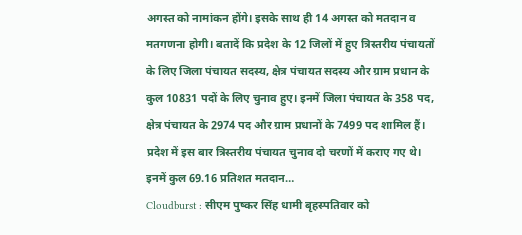अगस्त को नामांकन होंगे। इसके साथ ही 14 अगस्त को मतदान व मतगणना होगी। बतादें कि प्रदेश के 12 जिलों में हुए त्रिस्तरीय पंचायतों के लिए जिला पंचायत सदस्य, क्षेत्र पंचायत सदस्य और ग्राम प्रधान के कुल 10831 पदों के लिए चुनाव हुए। इनमें जिला पंचायत के 358 पद, क्षेत्र पंचायत के 2974 पद और ग्राम प्रधानों के 7499 पद शामिल हैं। प्रदेश में इस बार त्रिस्तरीय पंचायत चुनाव दो चरणों में कराए गए थे। इनमें कुल 69.16 प्रतिशत मतदान…
Cloudburst : सीएम पुष्कर सिंह धामी बृहस्पतिवार को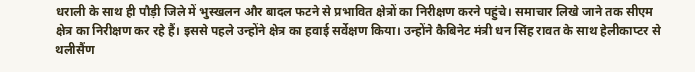धराली के साथ ही पौड़ी जिले में भुस्खलन और बादल फटने से प्रभावित क्षेत्रों का निरीक्षण करने पहुंचे। समाचार लिखे जाने तक सीएम क्षेत्र का निरीक्षण कर रहे हैं। इससे पहले उन्होंने क्षेत्र का हवाई सर्वेक्षण किया। उन्होंने कैबिनेट मंत्री धन सिंह रावत के साथ हेलीकाप्टर से थलीसैंण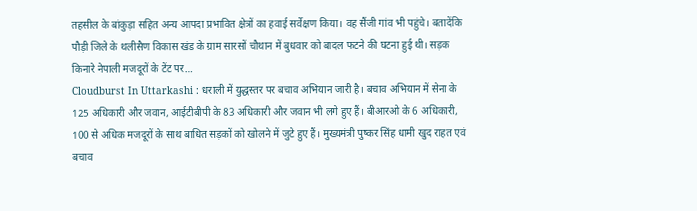तहसील के बांकुड़ा सहित अन्य आपदा प्रभावित क्षेत्रों का हवाई सर्वेक्षण किया। वह सैंजी गांव भी पहुंचे। बतादेंकि पौड़ी जिले के थलीसैण विकास खंड के ग्राम सारसों चौथान में बुधवार को बादल फटने की घटना हुई थी। सड़क किनारे नेपाली मजदूरों के टेंट पर…
Cloudburst In Uttarkashi : धराली में युद्धस्तर पर बचाव अभियान जारी है। बचाव अभियान में सेना के 125 अधिकारी और जवान, आईटीबीपी के 83 अधिकारी और जवान भी लगे हुए हैं। बीआरओ के 6 अधिकारी, 100 से अधिक मजदूरों के साथ बाधित सड़कों को खोलने में जुटे हुए हैं। मुख्यमंत्री पुष्कर सिंह धामी खुद राहत एवं बचाव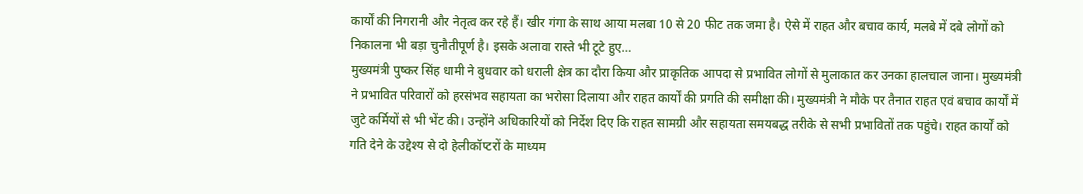कार्यों की निगरानी और नेतृत्व कर रहे हैं। खीर गंगा के साथ आया मलबा 10 से 20 फीट तक जमा है। ऐसे में राहत और बचाव कार्य, मलबे में दबे लोगों को निकालना भी बड़ा चुनौतीपूर्ण है। इसके अलावा रास्ते भी टूटे हुए…
मुख्यमंत्री पुष्कर सिंह धामी ने बुधवार को धराली क्षेत्र का दौरा किया और प्राकृतिक आपदा से प्रभावित लोगों से मुलाकात कर उनका हालचाल जाना। मुख्यमंत्री ने प्रभावित परिवारों को हरसंभव सहायता का भरोसा दिलाया और राहत कार्यों की प्रगति की समीक्षा की। मुख्यमंत्री ने मौके पर तैनात राहत एवं बचाव कार्यों में जुटे कर्मियों से भी भेंट की। उन्होंने अधिकारियों को निर्देश दिए कि राहत सामग्री और सहायता समयबद्ध तरीके से सभी प्रभावितों तक पहुंचे। राहत कार्यों को गति देने के उद्देश्य से दो हेलीकॉप्टरों के माध्यम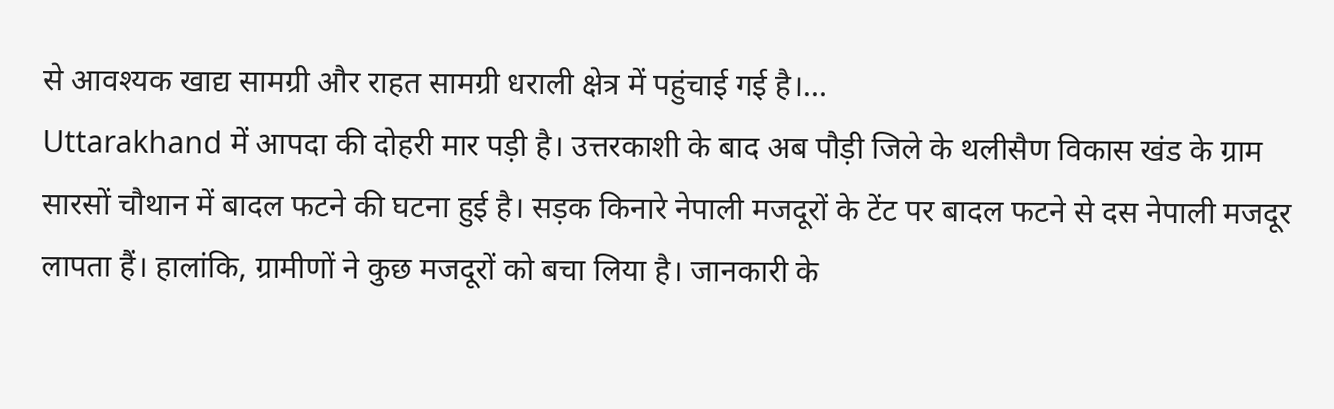से आवश्यक खाद्य सामग्री और राहत सामग्री धराली क्षेत्र में पहुंचाई गई है।…
Uttarakhand में आपदा की दोहरी मार पड़ी है। उत्तरकाशी के बाद अब पौड़ी जिले के थलीसैण विकास खंड के ग्राम सारसों चौथान में बादल फटने की घटना हुई है। सड़क किनारे नेपाली मजदूरों के टेंट पर बादल फटने से दस नेपाली मजदूर लापता हैं। हालांकि, ग्रामीणों ने कुछ मजदूरों को बचा लिया है। जानकारी के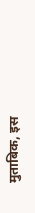मुताबिक, इस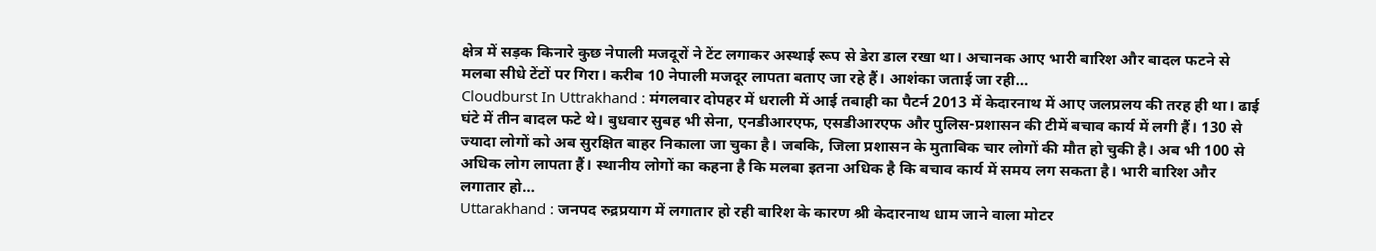क्षेत्र में सड़क किनारे कुछ नेपाली मजदूरों ने टेंट लगाकर अस्थाई रूप से डेरा डाल रखा था। अचानक आए भारी बारिश और बादल फटने से मलबा सीधे टेंटों पर गिरा। करीब 10 नेपाली मजदूर लापता बताए जा रहे हैं। आशंका जताई जा रही…
Cloudburst In Uttrakhand : मंगलवार दोपहर में धराली में आई तबाही का पैटर्न 2013 में केदारनाथ में आए जलप्रलय की तरह ही था। ढाई घंटे में तीन बादल फटे थे। बुधवार सुबह भी सेना, एनडीआरएफ, एसडीआरएफ और पुलिस-प्रशासन की टीमें बचाव कार्य में लगी हैं। 130 से ज्यादा लोगों को अब सुरक्षित बाहर निकाला जा चुका है। जबकि, जिला प्रशासन के मुताबिक चार लोगों की मौत हो चुकी है। अब भी 100 से अधिक लोग लापता हैं। स्थानीय लोगों का कहना है कि मलबा इतना अधिक है कि बचाव कार्य में समय लग सकता है। भारी बारिश और लगातार हो…
Uttarakhand : जनपद रुद्रप्रयाग में लगातार हो रही बारिश के कारण श्री केदारनाथ धाम जाने वाला मोटर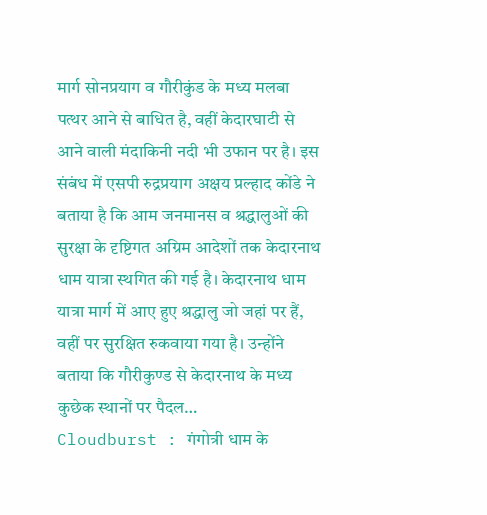मार्ग सोनप्रयाग व गौरीकुंड के मध्य मलबा पत्थर आने से बाधित है, वहीं केदारघाटी से आने वाली मंदाकिनी नदी भी उफान पर है। इस संबंध में एसपी रुद्रप्रयाग अक्षय प्रल्हाद कोंडे ने बताया है कि आम जनमानस व श्रद्धालुओं की सुरक्षा के दृष्टिगत अग्रिम आदेशों तक केदारनाथ धाम यात्रा स्थगित की गई है। केदारनाथ धाम यात्रा मार्ग में आए हुए श्रद्धालु जो जहां पर हैं, वहीं पर सुरक्षित रुकवाया गया है। उन्होंने बताया कि गौरीकुण्ड से केदारनाथ के मध्य कुछेक स्थानों पर पैदल…
Cloudburst : गंगोत्री धाम के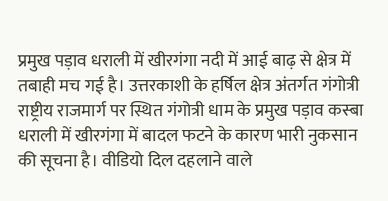प्रमुख पड़ाव धराली में खीरगंगा नदी में आई बाढ़ से क्षेत्र में तबाही मच गई है। उत्तरकाशी के हर्षिल क्षेत्र अंतर्गत गंगोत्री राष्ट्रीय राजमार्ग पर स्थित गंगोत्री धाम के प्रमुख पड़ाव कस्बा धराली में खीरगंगा में बादल फटने के कारण भारी नुकसान की सूचना है। वीडियो दिल दहलाने वाले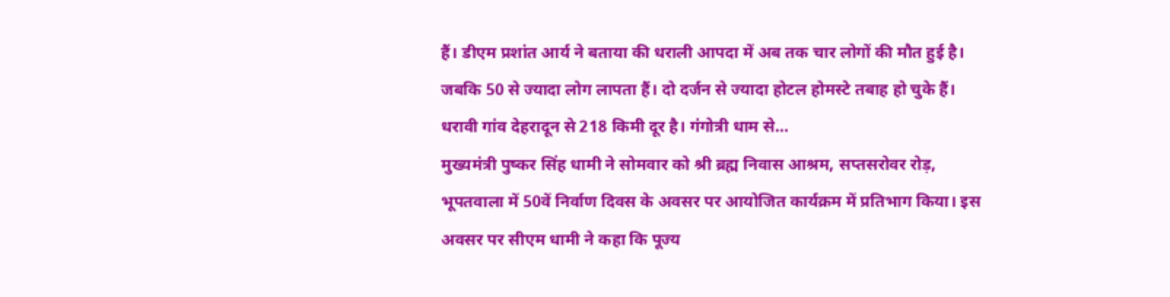हैं। डीएम प्रशांत आर्य ने बताया की धराली आपदा में अब तक चार लोगों की मौत हुई है। जबकि 50 से ज्यादा लोग लापता हैं। दो दर्जन से ज्यादा होटल होमस्टे तबाह हो चुके हैं। धरावी गांव देहरादून से 218 किमी दूर है। गंगोत्री धाम से…
मुख्यमंत्री पुष्कर सिंह धामी ने सोमवार को श्री ब्रह्म निवास आश्रम, सप्तसरोवर रोड़, भूपतवाला में 50वें निर्वाण दिवस के अवसर पर आयोजित कार्यक्रम में प्रतिभाग किया। इस अवसर पर सीएम धामी ने कहा कि पूज्य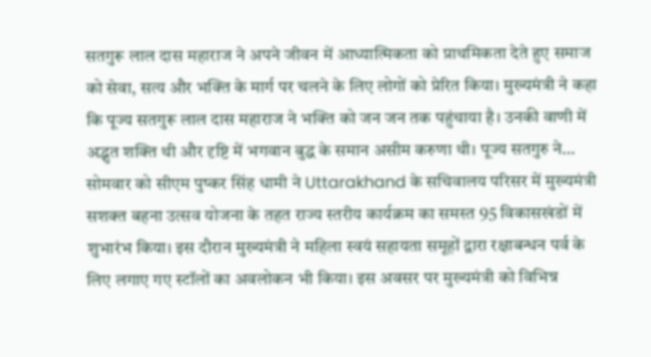सतगुरू लाल दास महाराज ने अपने जीवन में आध्यात्मिकता को प्राथमिकता देते हुए समाज को सेवा, सत्य और भक्ति के मार्ग पर चलने के लिए लोगों को प्रेरित किया। मुख्यमंत्री ने कहा कि पूज्य सतगुरू लाल दास महाराज ने भक्ति को जन जन तक पहुंचाया है। उनकी वाणी में अद्भुत शक्ति थी और दृष्टि में भगवान बुद्ध के समान असीम करुणा थी। पूज्य सतगुरु ने…
सोमवार को सीएम पुष्कर सिंह धामी ने Uttarakhand के सचिवालय परिसर में मुख्यमंत्री सशक्त बहना उत्सव योजना के तहत राज्य स्तरीय कार्यक्रम का समस्त 95 विकासखंडों में शुभारंभ किया। इस दौरान मुख्यमंत्री ने महिला स्वयं सहायता समूहों द्वारा रक्षाबन्धन पर्व के लिए लगाए गए स्टॉलों का अवलोकन भी किया। इस अवसर पर मुख्यमंत्री को विभिन्न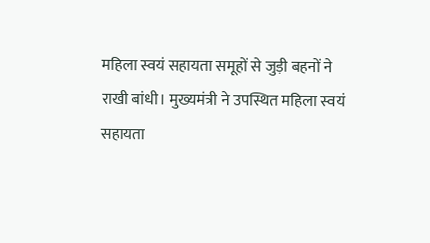महिला स्वयं सहायता समूहों से जुड़ी बहनों ने राखी बांधी। मुख्यमंत्री ने उपस्थित महिला स्वयं सहायता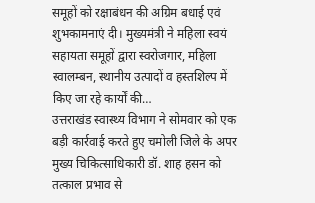समूहों को रक्षाबंधन की अग्रिम बधाई एवं शुभकामनाएं दी। मुख्यमंत्री ने महिला स्वयं सहायता समूहों द्वारा स्वरोजगार, महिला स्वालम्बन, स्थानीय उत्पादों व हस्तशिल्प में किए जा रहे कार्यों की…
उत्तराखंड स्वास्थ्य विभाग ने सोमवार को एक बड़ी कार्रवाई करते हुए चमोली जिले के अपर मुख्य चिकित्साधिकारी डॉ. शाह हसन को तत्काल प्रभाव से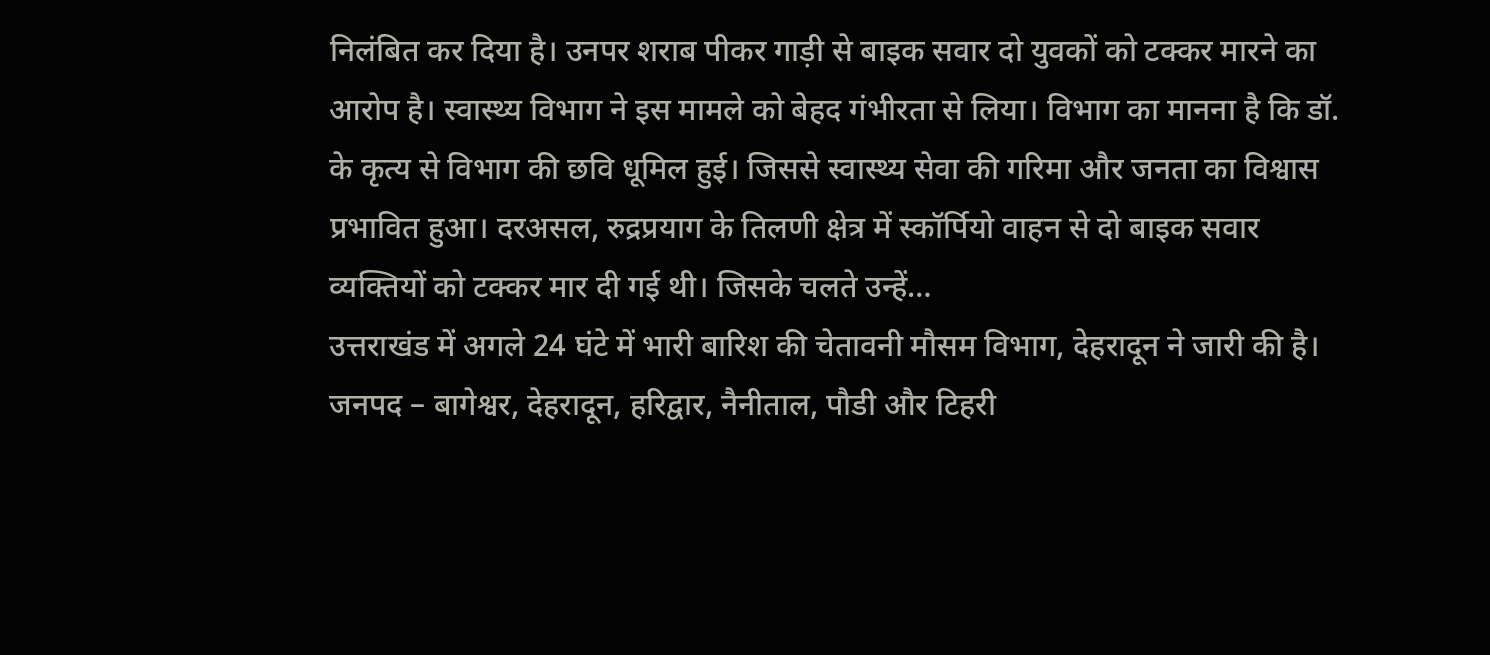निलंबित कर दिया है। उनपर शराब पीकर गाड़ी से बाइक सवार दो युवकों को टक्कर मारने का आरोप है। स्वास्थ्य विभाग ने इस मामले को बेहद गंभीरता से लिया। विभाग का मानना है कि डॉ. के कृत्य से विभाग की छवि धूमिल हुई। जिससे स्वास्थ्य सेवा की गरिमा और जनता का विश्वास प्रभावित हुआ। दरअसल, रुद्रप्रयाग के तिलणी क्षेत्र में स्कॉर्पियो वाहन से दो बाइक सवार व्यक्तियों को टक्कर मार दी गई थी। जिसके चलते उन्हें…
उत्तराखंड में अगले 24 घंटे में भारी बारिश की चेतावनी मौसम विभाग, देहरादून ने जारी की है। जनपद – बागेश्वर, देहरादून, हरिद्वार, नैनीताल, पौडी और टिहरी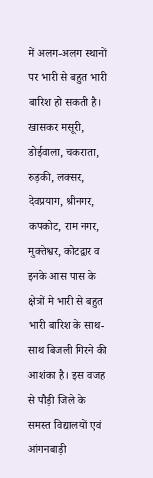में अलग-अलग स्थानों पर भारी से बहुत भारी बारिश हो सकती है। खासकर मसूरी, डोईवाला, चकराता, रुड़की, लक्सर, देवप्रयाग, श्रीनगर, कपकोट, राम नगर, मुक्तेश्वर, कोटद्वार व इनके आस पास के क्षेत्रों मे भारी से बहुत भारी बारिश के साथ-साथ बिजली गिरने की आशंका है। इस वजह से पौड़ी जिले के समस्त विद्यालयों एवं आंगनबाड़ी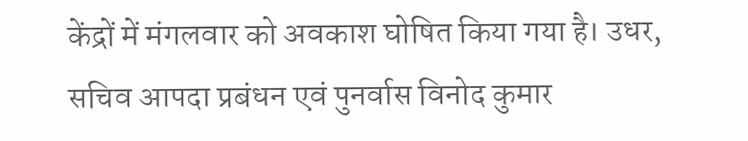केंद्रों में मंगलवार को अवकाश घोषित किया गया है। उधर, सचिव आपदा प्रबंधन एवं पुनर्वास विनोद कुमार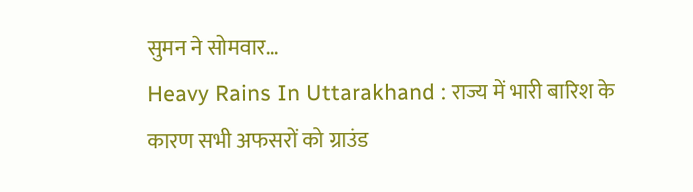सुमन ने सोमवार…
Heavy Rains In Uttarakhand : राज्य में भारी बारिश के कारण सभी अफसरों को ग्राउंड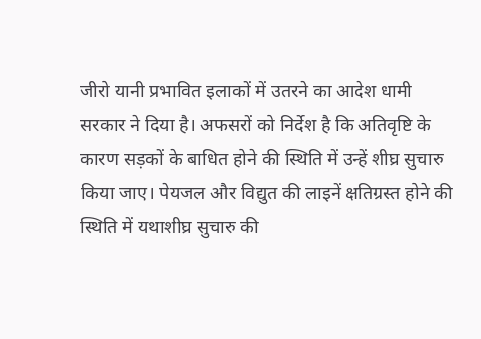जीरो यानी प्रभावित इलाकों में उतरने का आदेश धामी सरकार ने दिया है। अफसरों को निर्देश है कि अतिवृष्टि के कारण सड़कों के बाधित होने की स्थिति में उन्हें शीघ्र सुचारु किया जाए। पेयजल और विद्युत की लाइनें क्षतिग्रस्त होने की स्थिति में यथाशीघ्र सुचारु की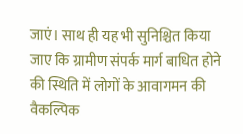जाएं। साथ ही यह भी सुनिश्चित किया जाए कि ग्रामीण संपर्क मार्ग बाधित होने की स्थिति में लोगों के आवागमन की वैकल्पिक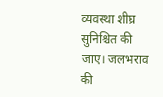व्यवस्था शीघ्र सुनिश्चित की जाए। जलभराव की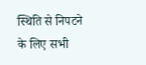स्थिति से निपटने के लिए सभी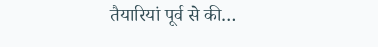तैयारियां पूर्व से की…